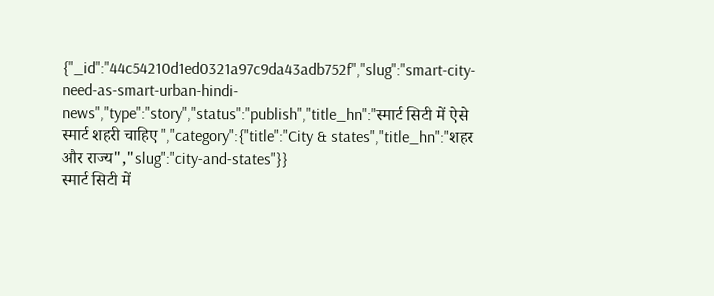{"_id":"44c54210d1ed0321a97c9da43adb752f","slug":"smart-city-need-as-smart-urban-hindi-news","type":"story","status":"publish","title_hn":"स्मार्ट सिटी में ऐसे स्मार्ट शहरी चाहिए ","category":{"title":"City & states","title_hn":"शहर और राज्य","slug":"city-and-states"}}
स्मार्ट सिटी में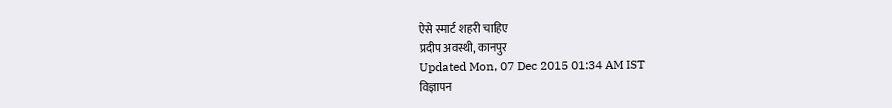ऐसे स्मार्ट शहरी चाहिए
प्रदीप अवस्थी, कानपुर
Updated Mon, 07 Dec 2015 01:34 AM IST
विज्ञापन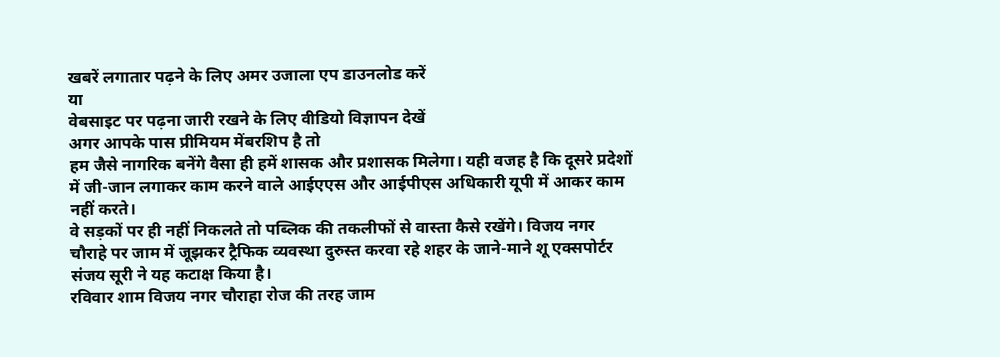खबरें लगातार पढ़ने के लिए अमर उजाला एप डाउनलोड करें
या
वेबसाइट पर पढ़ना जारी रखने के लिए वीडियो विज्ञापन देखें
अगर आपके पास प्रीमियम मेंबरशिप है तो
हम जैसे नागरिक बनेंगे वैसा ही हमें शासक और प्रशासक मिलेगा। यही वजह है कि दूसरे प्रदेशों में जी-जान लगाकर काम करने वाले आईएएस और आईपीएस अधिकारी यूपी में आकर काम नहीं करते।
वे सड़कों पर ही नहीं निकलते तो पब्लिक की तकलीफों से वास्ता कैसे रखेंगे। विजय नगर चौराहे पर जाम में जूझकर ट्रैफिक व्यवस्था दुरुस्त करवा रहे शहर के जाने-माने शू एक्सपोर्टर संजय सूरी ने यह कटाक्ष किया है।
रविवार शाम विजय नगर चौराहा रोज की तरह जाम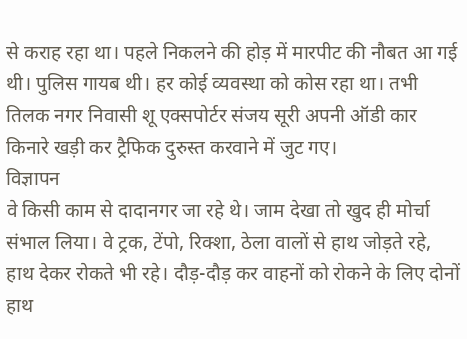से कराह रहा था। पहले निकलने की होड़ में मारपीट की नौबत आ गई थी। पुलिस गायब थी। हर कोई व्यवस्था को कोस रहा था। तभी तिलक नगर निवासी शू एक्सपोर्टर संजय सूरी अपनी ऑडी कार किनारे खड़ी कर ट्रैफिक दुरुस्त करवाने में जुट गए।
विज्ञापन
वे किसी काम से दादानगर जा रहे थे। जाम देखा तो खुद ही मोर्चा संभाल लिया। वे ट्रक, टेंपो, रिक्शा, ठेला वालों से हाथ जोड़ते रहे, हाथ देकर रोकते भी रहे। दौड़-दौड़ कर वाहनों को रोकने के लिए दोनों हाथ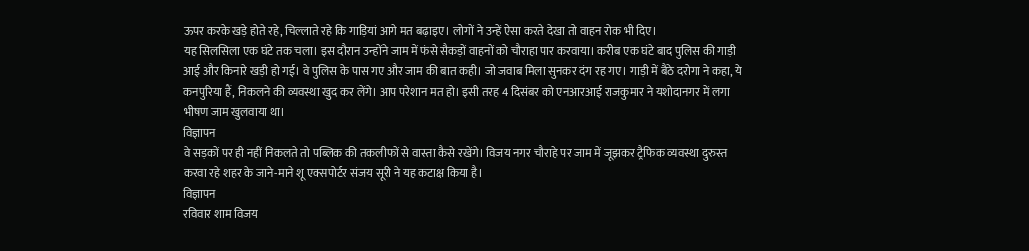ऊपर करके खड़े होते रहे, चिल्लाते रहे कि गाड़ियां आगे मत बढ़ाइए। लोगों ने उन्हें ऐसा करते देखा तो वाहन रोक भी दिए।
यह सिलसिला एक घंटे तक चला। इस दौरान उन्होंने जाम में फंसे सैकड़ों वाहनों को चौराहा पार करवाया। करीब एक घंटे बाद पुलिस की गाड़ी आई और किनारे खड़ी हो गई। वे पुलिस के पास गए और जाम की बात कही। जो जवाब मिला सुनकर दंग रह गए। गाड़ी में बैठे दरोगा ने कहा, ये कनपुरिया हैं, निकलने की व्यवस्था खुद कर लेंगे। आप परेशान मत हो। इसी तरह 4 दिसंबर को एनआरआई राजकुमार ने यशोदानगर में लगा भीषण जाम खुलवाया था।
विज्ञापन
वे सड़कों पर ही नहीं निकलते तो पब्लिक की तकलीफों से वास्ता कैसे रखेंगे। विजय नगर चौराहे पर जाम में जूझकर ट्रैफिक व्यवस्था दुरुस्त करवा रहे शहर के जाने-माने शू एक्सपोर्टर संजय सूरी ने यह कटाक्ष किया है।
विज्ञापन
रविवार शाम विजय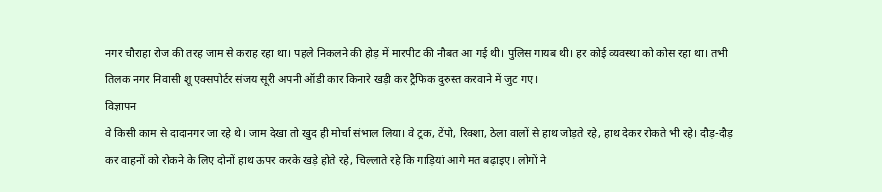नगर चौराहा रोज की तरह जाम से कराह रहा था। पहले निकलने की होड़ में मारपीट की नौबत आ गई थी। पुलिस गायब थी। हर कोई व्यवस्था को कोस रहा था। तभी तिलक नगर निवासी शू एक्सपोर्टर संजय सूरी अपनी ऑडी कार किनारे खड़ी कर ट्रैफिक दुरुस्त करवाने में जुट गए।
विज्ञापन
वे किसी काम से दादानगर जा रहे थे। जाम देखा तो खुद ही मोर्चा संभाल लिया। वे ट्रक, टेंपो, रिक्शा, ठेला वालों से हाथ जोड़ते रहे, हाथ देकर रोकते भी रहे। दौड़-दौड़ कर वाहनों को रोकने के लिए दोनों हाथ ऊपर करके खड़े होते रहे, चिल्लाते रहे कि गाड़ियां आगे मत बढ़ाइए। लोगों ने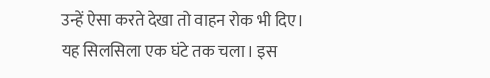उन्हें ऐसा करते देखा तो वाहन रोक भी दिए।
यह सिलसिला एक घंटे तक चला। इस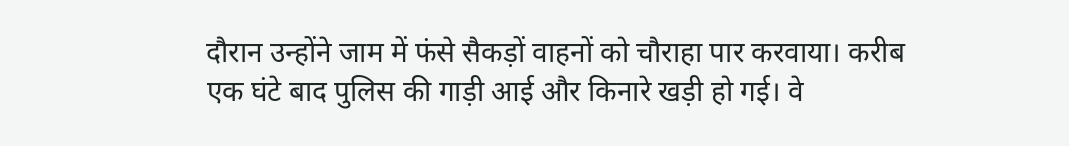दौरान उन्होंने जाम में फंसे सैकड़ों वाहनों को चौराहा पार करवाया। करीब एक घंटे बाद पुलिस की गाड़ी आई और किनारे खड़ी हो गई। वे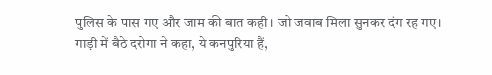पुलिस के पास गए और जाम की बात कही। जो जवाब मिला सुनकर दंग रह गए। गाड़ी में बैठे दरोगा ने कहा, ये कनपुरिया हैं,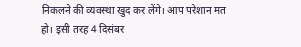निकलने की व्यवस्था खुद कर लेंगे। आप परेशान मत हो। इसी तरह 4 दिसंबर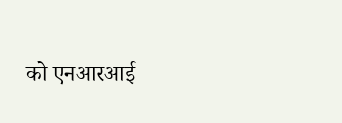को एनआरआई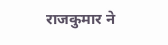राजकुमार ने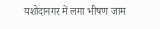यशोदानगर में लगा भीषण जाम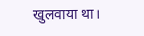खुलवाया था।